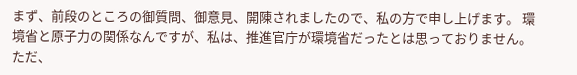まず、前段のところの御質問、御意見、開陳されましたので、私の方で申し上げます。 環境省と原子力の関係なんですが、私は、推進官庁が環境省だったとは思っておりません。ただ、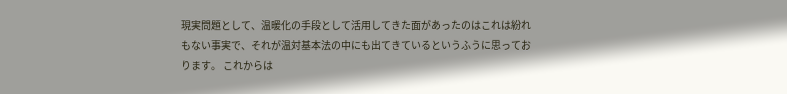現実問題として、温暖化の手段として活用してきた面があったのはこれは紛れもない事実で、それが温対基本法の中にも出てきているというふうに思っております。 これからは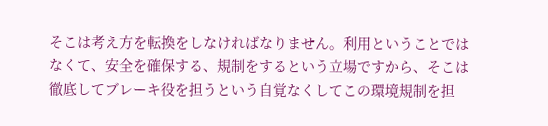そこは考え方を転換をしなければなりません。利用ということではなくて、安全を確保する、規制をするという立場ですから、そこは徹底してブレーキ役を担うという自覚なくしてこの環境規制を担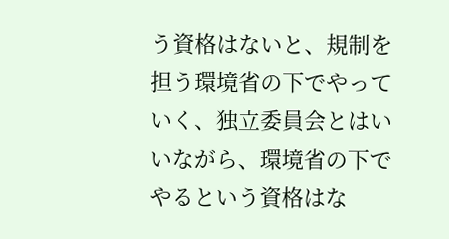う資格はないと、規制を担う環境省の下でやっていく、独立委員会とはいいながら、環境省の下でやるという資格はな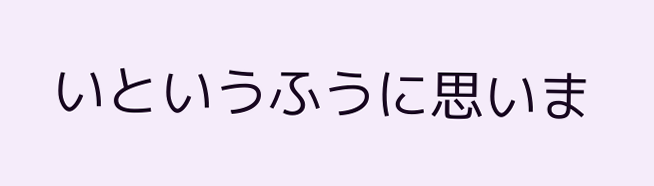いというふうに思いま